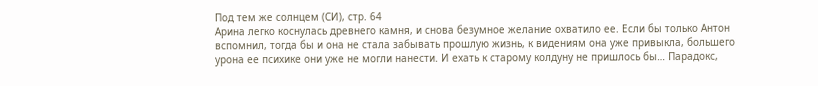Под тем же солнцем (СИ), стр. 64
Арина легко коснулась древнего камня, и снова безумное желание охватило ее. Если бы только Антон вспомнил, тогда бы и она не стала забывать прошлую жизнь, к видениям она уже привыкла, большего урона ее психике они уже не могли нанести. И ехать к старому колдуну не пришлось бы… Парадокс,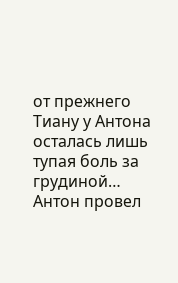от прежнего Тиану у Антона осталась лишь тупая боль за грудиной…
Антон провел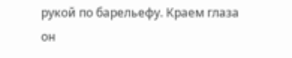рукой по барельефу. Краем глаза он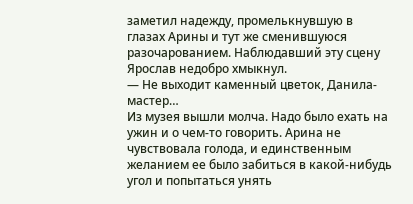заметил надежду, промелькнувшую в глазах Арины и тут же сменившуюся разочарованием. Наблюдавший эту сцену Ярослав недобро хмыкнул.
— Не выходит каменный цветок, Данила-мастер…
Из музея вышли молча. Надо было ехать на ужин и о чем-то говорить. Арина не чувствовала голода, и единственным желанием ее было забиться в какой-нибудь угол и попытаться унять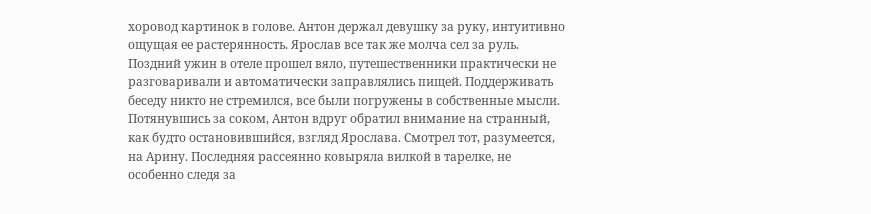хоровод картинок в голове. Антон держал девушку за руку, интуитивно ощущая ее растерянность. Ярослав все так же молча сел за руль.
Поздний ужин в отеле прошел вяло, путешественники практически не разговаривали и автоматически заправлялись пищей. Поддерживать беседу никто не стремился, все были погружены в собственные мысли.
Потянувшись за соком, Антон вдруг обратил внимание на странный, как будто остановившийся, взгляд Ярослава. Смотрел тот, разумеется, на Арину. Последняя рассеянно ковыряла вилкой в тарелке, не особенно следя за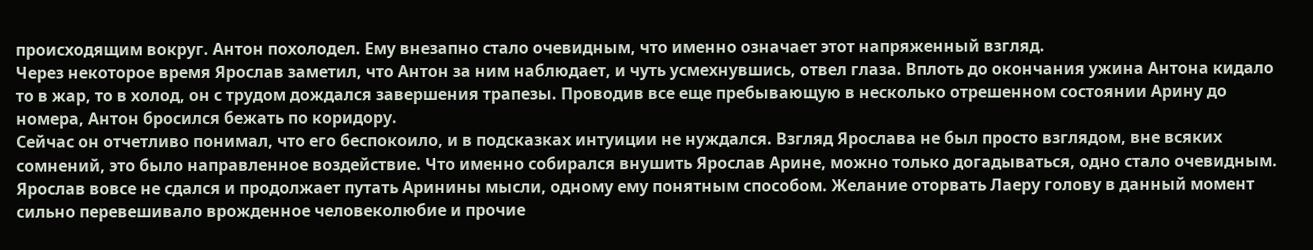происходящим вокруг. Антон похолодел. Ему внезапно стало очевидным, что именно означает этот напряженный взгляд.
Через некоторое время Ярослав заметил, что Антон за ним наблюдает, и чуть усмехнувшись, отвел глаза. Вплоть до окончания ужина Антона кидало то в жар, то в холод, он с трудом дождался завершения трапезы. Проводив все еще пребывающую в несколько отрешенном состоянии Арину до номера, Антон бросился бежать по коридору.
Сейчас он отчетливо понимал, что его беспокоило, и в подсказках интуиции не нуждался. Взгляд Ярослава не был просто взглядом, вне всяких сомнений, это было направленное воздействие. Что именно собирался внушить Ярослав Арине, можно только догадываться, одно стало очевидным. Ярослав вовсе не сдался и продолжает путать Аринины мысли, одному ему понятным способом. Желание оторвать Лаеру голову в данный момент сильно перевешивало врожденное человеколюбие и прочие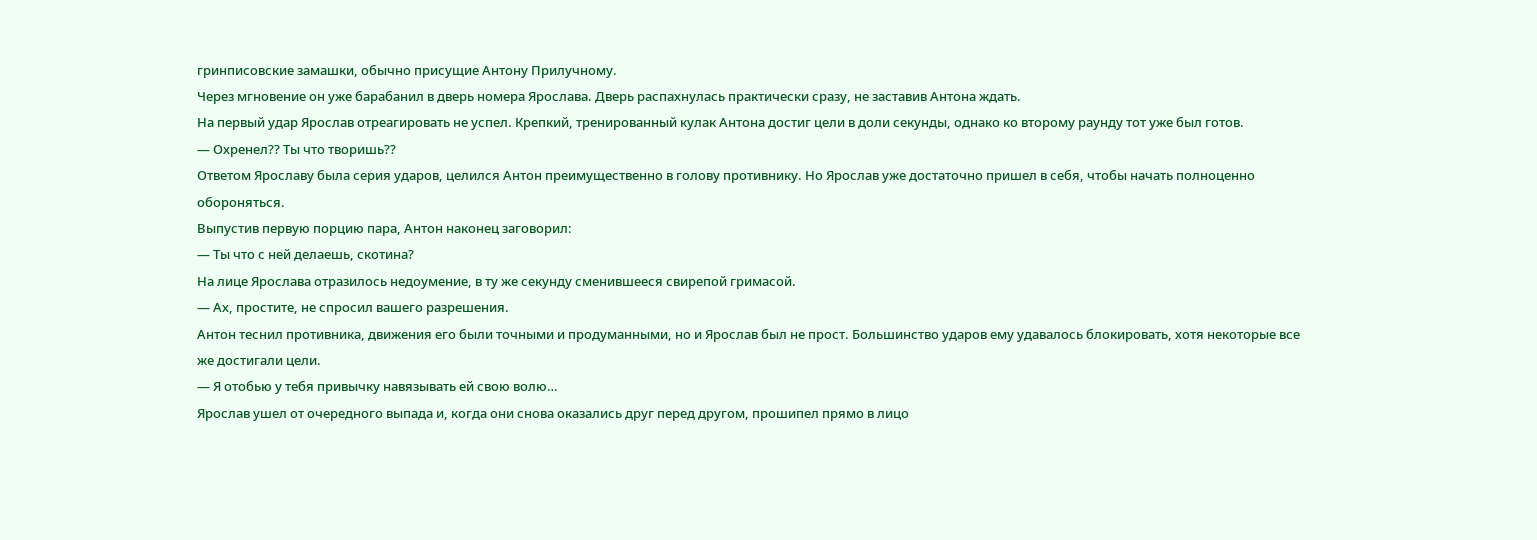гринписовские замашки, обычно присущие Антону Прилучному.
Через мгновение он уже барабанил в дверь номера Ярослава. Дверь распахнулась практически сразу, не заставив Антона ждать.
На первый удар Ярослав отреагировать не успел. Крепкий, тренированный кулак Антона достиг цели в доли секунды, однако ко второму раунду тот уже был готов.
— Охренел?? Ты что творишь??
Ответом Ярославу была серия ударов, целился Антон преимущественно в голову противнику. Но Ярослав уже достаточно пришел в себя, чтобы начать полноценно обороняться.
Выпустив первую порцию пара, Антон наконец заговорил:
— Ты что с ней делаешь, скотина?
На лице Ярослава отразилось недоумение, в ту же секунду сменившееся свирепой гримасой.
— Ах, простите, не спросил вашего разрешения.
Антон теснил противника, движения его были точными и продуманными, но и Ярослав был не прост. Большинство ударов ему удавалось блокировать, хотя некоторые все же достигали цели.
— Я отобью у тебя привычку навязывать ей свою волю…
Ярослав ушел от очередного выпада и, когда они снова оказались друг перед другом, прошипел прямо в лицо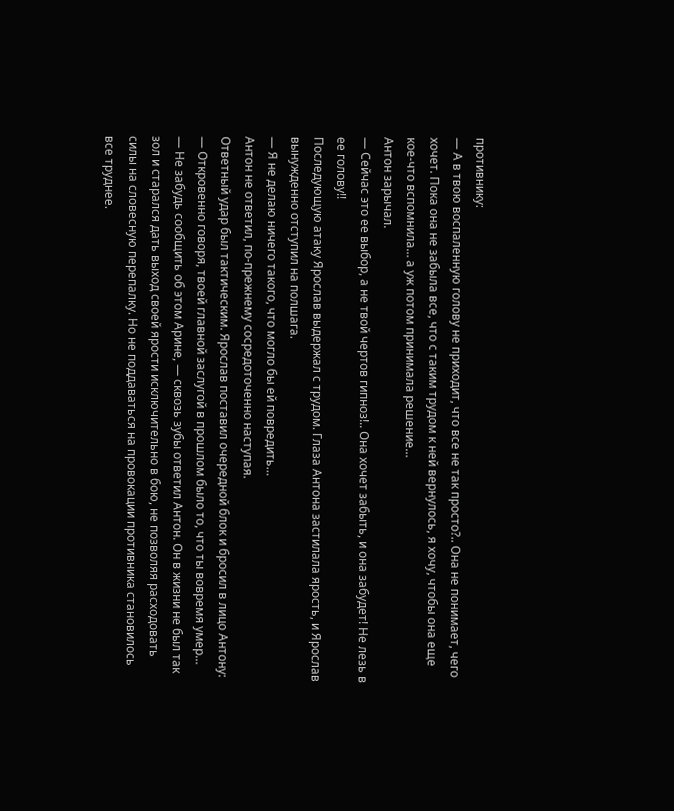противнику:
— А в твою воспаленную голову не приходит, что все не так просто?.. Она не понимает, чего хочет. Пока она не забыла все, что с таким трудом к ней вернулось, я хочу, чтобы она еще кое-что вспомнила… а уж потом принимала решение…
Антон зарычал.
— Сейчас это ее выбор, а не твой чертов гипноз!.. Она хочет забыть, и она забудет! Не лезь в ее голову!!
Последующую атаку Ярослав выдержал с трудом. Глаза Антона застилала ярость, и Ярослав вынужденно отступил на полшага.
— Я не делаю ничего такого, что могло бы ей повредить…
Антон не ответил, по-прежнему сосредоточенно наступая.
Ответный удар был тактическим. Ярослав поставил очередной блок и бросил в лицо Антону:
— Откровенно говоря, твоей главной заслугой в прошлом было то, что ты вовремя умер…
— Не забудь сообщить об этом Арине, — сквозь зубы ответил Антон. Он в жизни не был так зол и старался дать выход своей ярости исключительно в бою, не позволяя расходовать силы на словесную перепалку. Но не поддаваться на провокации противника становилось все труднее.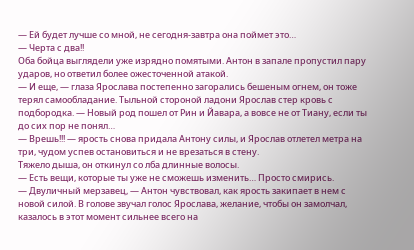— Ей будет лучше со мной, не сегодня-завтра она поймет это…
— Черта с два!!
Оба бойца выглядели уже изрядно помятыми. Антон в запале пропустил пару ударов, но ответил более ожесточенной атакой.
— И еще, — глаза Ярослава постепенно загорались бешеным огнем, он тоже терял самообладание. Тыльной стороной ладони Ярослав стер кровь с подбородка. — Новый род пошел от Рин и Йавара, а вовсе не от Тиану, если ты до сих пор не понял…
— Врешь!!! — ярость снова придала Антону силы, и Ярослав отлетел метра на три, чудом успев остановиться и не врезаться в стену.
Тяжело дыша, он откинул со лба длинные волосы.
— Есть вещи, которые ты уже не сможешь изменить… Просто смирись.
— Двуличный мерзавец, — Антон чувствовал, как ярость закипает в нем с новой силой. В голове звучал голос Ярослава, желание, чтобы он замолчал, казалось в этот момент сильнее всего на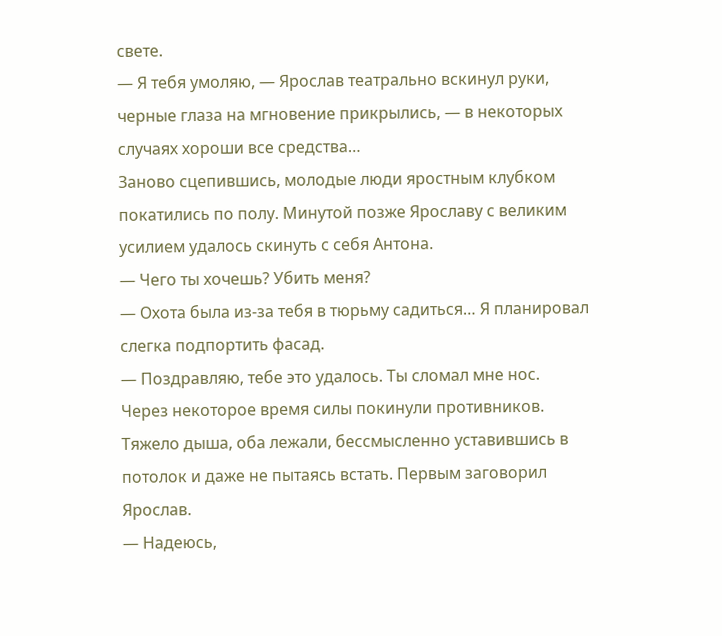свете.
— Я тебя умоляю, — Ярослав театрально вскинул руки, черные глаза на мгновение прикрылись, — в некоторых случаях хороши все средства…
Заново сцепившись, молодые люди яростным клубком покатились по полу. Минутой позже Ярославу с великим усилием удалось скинуть с себя Антона.
— Чего ты хочешь? Убить меня?
— Охота была из-за тебя в тюрьму садиться… Я планировал слегка подпортить фасад.
— Поздравляю, тебе это удалось. Ты сломал мне нос.
Через некоторое время силы покинули противников. Тяжело дыша, оба лежали, бессмысленно уставившись в потолок и даже не пытаясь встать. Первым заговорил Ярослав.
— Надеюсь,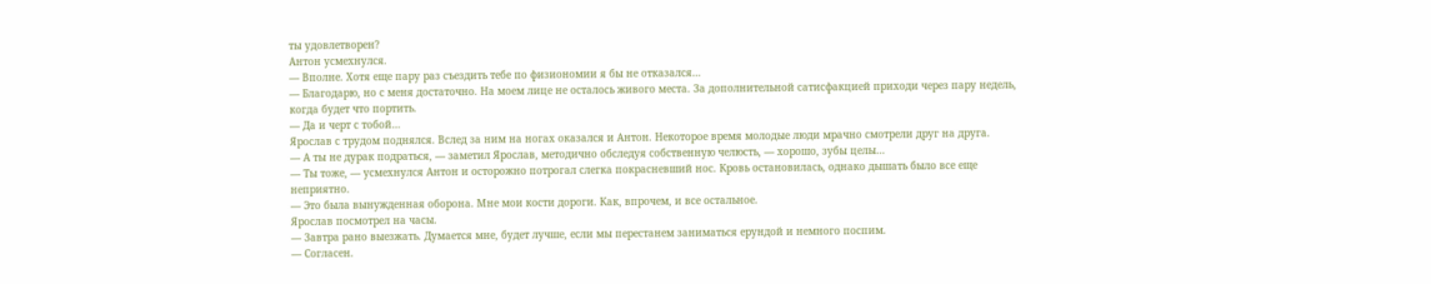ты удовлетворен?
Антон усмехнулся.
— Вполне. Хотя еще пару раз съездить тебе по физиономии я бы не отказался…
— Благодарю, но с меня достаточно. На моем лице не осталось живого места. За дополнительной сатисфакцией приходи через пару недель, когда будет что портить.
— Да и черт с тобой…
Ярослав с трудом поднялся. Вслед за ним на ногах оказался и Антон. Некоторое время молодые люди мрачно смотрели друг на друга.
— А ты не дурак подраться, — заметил Ярослав, методично обследуя собственную челюсть, — хорошо, зубы целы…
— Ты тоже, — усмехнулся Антон и осторожно потрогал слегка покрасневший нос. Кровь остановилась, однако дышать было все еще неприятно.
— Это была вынужденная оборона. Мне мои кости дороги. Как, впрочем, и все остальное.
Ярослав посмотрел на часы.
— Завтра рано выезжать. Думается мне, будет лучше, если мы перестанем заниматься ерундой и немного поспим.
— Согласен.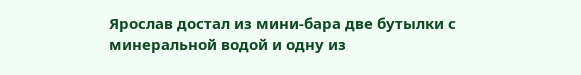Ярослав достал из мини-бара две бутылки с минеральной водой и одну из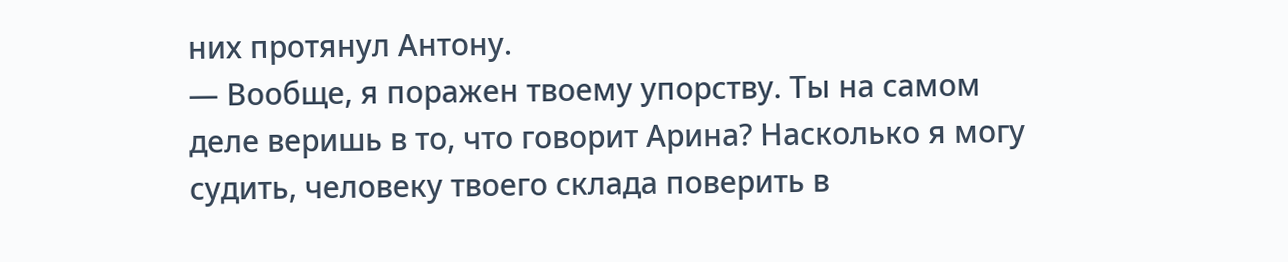них протянул Антону.
— Вообще, я поражен твоему упорству. Ты на самом деле веришь в то, что говорит Арина? Насколько я могу судить, человеку твоего склада поверить в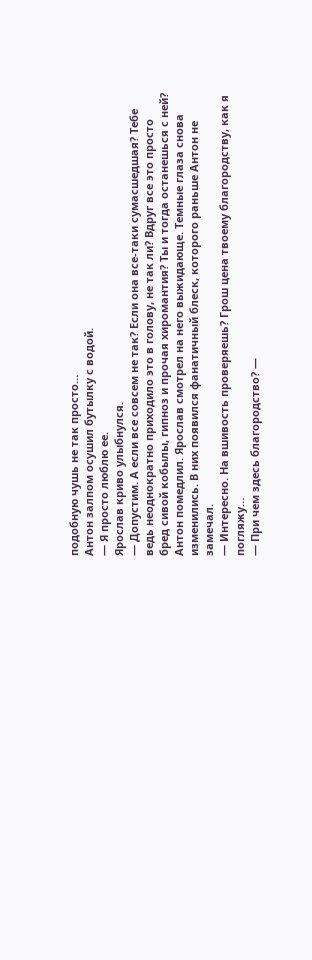подобную чушь не так просто…
Антон залпом осушил бутылку с водой.
— Я просто люблю ее.
Ярослав криво улыбнулся.
— Допустим. А если все совсем не так? Если она все-таки сумасшедшая? Тебе ведь неоднократно приходило это в голову, не так ли? Вдруг все это просто бред сивой кобылы, гипноз и прочая хиромантия? Ты и тогда останешься с ней?
Антон помедлил. Ярослав смотрел на него выжидающе. Темные глаза снова изменились. В них появился фанатичный блеск, которого раньше Антон не замечал.
— Интересно. На вшивость проверяешь? Грош цена твоему благородству, как я погляжу…
— При чем здесь благородство? —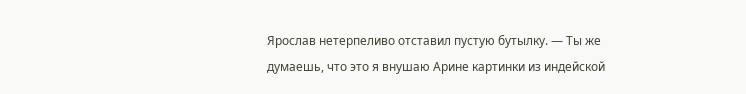Ярослав нетерпеливо отставил пустую бутылку. — Ты же думаешь, что это я внушаю Арине картинки из индейской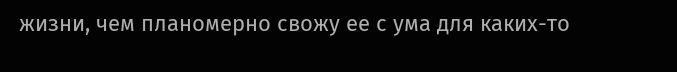жизни, чем планомерно свожу ее с ума для каких-то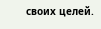своих целей.